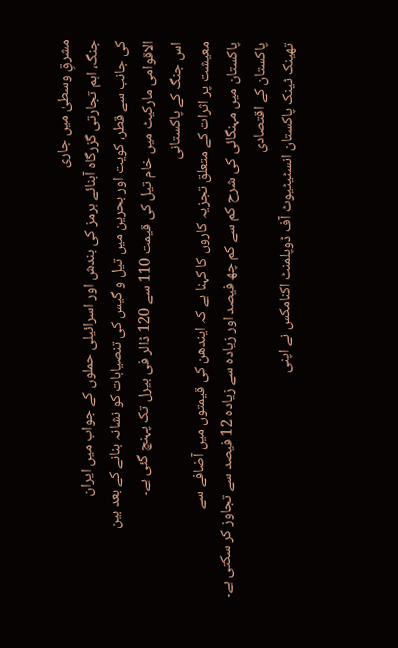مشرقِ وسطیٰ میں جاری
جنگ، اہم تجارتی گزرگاہ آبنائے ہرمز کی بندش اور اسرائیلی حملوں کے جواب میں ایران
کی جانب سے قطر، کویت اور بحرین میں تیل و گیس کی تنصیابات کو نشانہ بنانے کے بعد بین
الاقوامی مارکیٹ میں خام تیل کی قیمت 110 سے 120 ڈالر فی بیرل تک پہنچ گئی ہے۔
اس جنگ کے پاکستانی
معیشت پر اثرات کے متعلق تجزیہ کاروں کا کہنا ہے کہ ایندھن کی قیمتوں میں آضافے سے
پاکستان میں مہنگائی کی شرح کم سے کم چھ فیصد اور زیادہ سے زیادہ 12 فیصد سے تجاوز کر سکتی ہے۔
پاکستان کے اقتصادی
تھینک ٹینک پاکستان انسٹیٹیوٹ آف ڈوپلمنٹ اکنامکس نے اپنی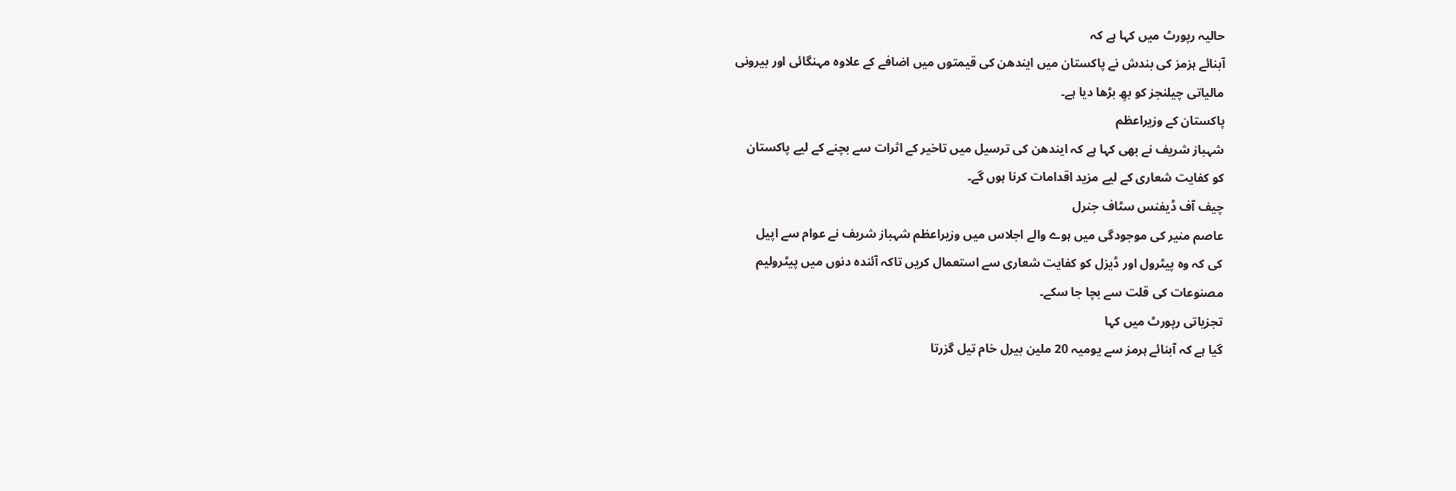حالیہ رپورٹ میں کہا ہے کہ
آبنائے ہزمز کی بندش نے پاکستان میں ایندھن کی قیمتوں میں اضافے کے علاوہ مہنگائی اور بیرونی
مالیاتی چیلنجز کو بھِ بڑھا دیا ہے۔
پاکستان کے وزیراعظم
شہباز شریف نے بھی کہا ہے کہ ایندھن کی ترسیل میں تاخیر کے اثرات سے بچنے کے لیے پاکستان
کو کفایت شعاری کے لیے مزید اقدامات کرنا ہوں گے۔
چیف آف ڈیفنس سٹاف جنرل
عاصم منیر کی موجودگی میں ہوے والے اجلاس میں وزیراعظم شہباز شریف نے عوام سے اپیل
کی کہ وہ پیٹرول اور ڈیزل کو کفایت شعاری سے استعمال کریں تاکہ آئندہ دنوں میں پیٹرولیم
مصنوعات کی قلت سے بچا جا سکے۔
تجزیاتی رپورٹ میں کہا
گیا ہے کہ آبنائے ہرمز سے یومیہ 20 ملین بیرل خام تیل گزرتا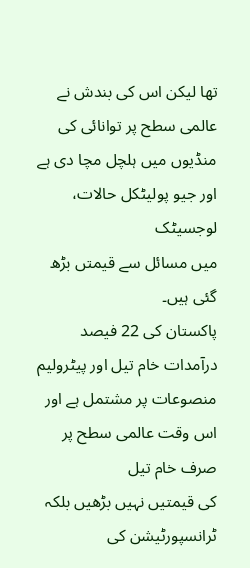تھا لیکن اس کی بندش نے
عالمی سطح پر توانائی کی منڈیوں میں ہلچل مچا دی ہے اور جیو پولیٹکل حالات، لوجسیٹک
میں مسائل سے قیمتں بڑھ گئی ہیں۔
پاکستان کی 22 فیصد
درآمدات خام تیل اور پیٹرولیم منصوعات پر مشتمل ہے اور اس وقت عالمی سطح پر صرف خام تیل
کی قیمتیں نہیں بڑھیں بلکہ ٹرانسپورٹیشن کی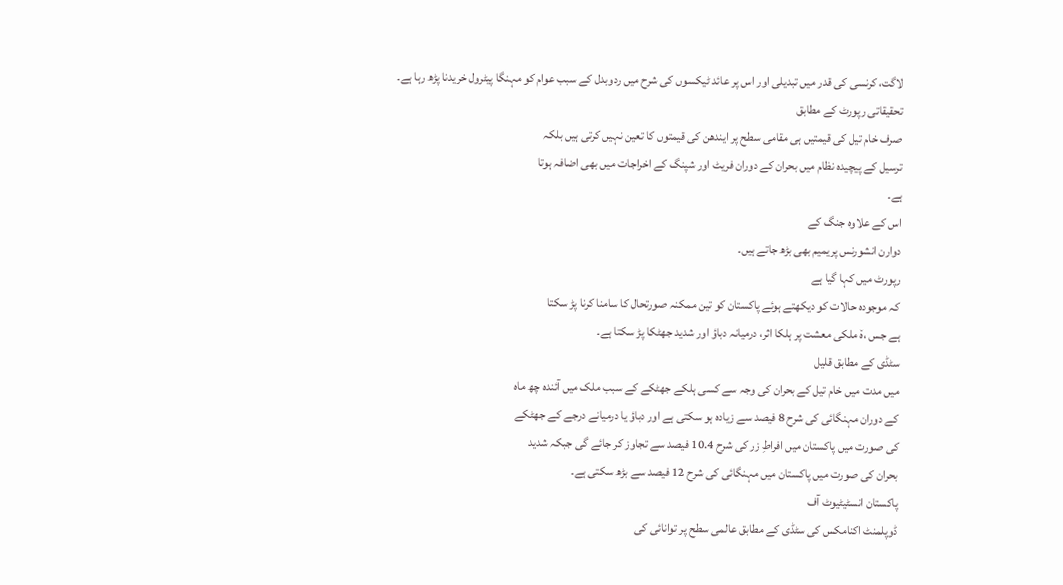لاگت، کرنسی کی قدر میں تبدیلی اور اس پر عائد ٹیکسوں کی شرح میں ردوبدل کے سبب عوام کو مہنگا پیٹرول خریدنا پڑھ رہا ہے۔
تحقیقاتی رپورٹ کے مطابق
صرف خام تیل کی قیمتیں ہی مقامی سطح پر ایندھن کی قیمتوں کا تعین نہیں کرتی ہیں بلکہ
ترسیل کے پیچیدہ نظام میں بحران کے دوران فریٹ اور شپنگ کے اخراجات میں بھی اضافہ ہوتا
ہے۔
اس کے علاوہ جنگ کے
دوارن انشورنس پریمیم بھی بڑھ جاتے ہیں۔
رپورٹ میں کہا گیا ہے
کہ موجودہ حالات کو دیکھتے ہوئے پاکستان کو تین ممکنہ صورتحال کا سامنا کرنا پڑ سکتا
ہے جس ،ہ٘ ملکی معشت پر ہلکا اثر، درمیانہ دباؤ اور شدید جھٹکا پڑ سکتا ہے۔
سٹڈی کے مطابق قلیل
میں مدت میں خام تیل کے بحران کی وجہ سے کسی ہلکے جھٹکے کے سبب ملک میں آئندہ چھ ماہ
کے دوران مہنگائی کی شرح 8 فیصد سے زیادہ ہو سکتی ہے اور دباؤ یا درمیانے درجے کے جھٹکے
کی صورت میں پاکستان میں افراطِ زر کی شرح 10.4 فیصد سے تجاوز کر جائے گی جبکہ شدید
بحران کی صورت میں پاکستان میں مہنگائی کی شرح 12 فیصد سے بڑھ سکتی ہے۔
پاکستان انسٹیٹیوٹ آف
ڈوپلمنٹ اکنامکس کی سٹڈی کے مطابق عالمی سطح پر توانائی کی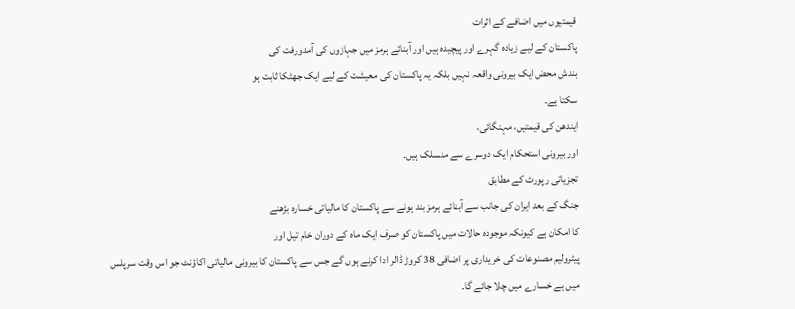قیمتیوں میں اضافے کے اثرات
پاکستان کے لیے زیادہ گہرے اور پیچیدہ ہیں اور آبنائے ہرمز میں جہازوں کی آمدورفت کی
بندش محض ایک بیرونی واقعہ نہیں بلکہ یہ پاکستان کی معیشت کے لیے ایک جھٹکا ثابت ہو
سکتا ہے۔
ایندھن کی قیمتیں، مہنگائی،
اور بیرونی استحکام ایک دوسرے سے منسلک ہیں۔
تجزیاتی رپورٹ کے مطابق
جنگ کے بعد ایران کی جانب سے آبنائے ہرمز بند ہونے سے پاکستان کا مالیاتی خسارہ بڑھنے
کا امکان ہے کیونکہ موجودہ حالات میں پاکستان کو صرف ایک ماہ کے دوران خام تیل اور
پیٹرولیم مصنوعات کی خریداری پر اضافی 38 کروڑ ڈالر ادا کرنے ہوں گے جس سے پاکستان کا بیرونی مالیاتی اکاؤنٹ جو اس وقت سرپلس
میں ہے خسارے میں چلا جائے گا۔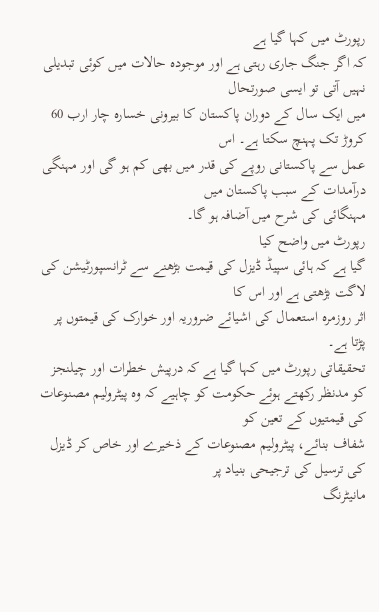رپورٹ میں کہا گیا ہے
کہ اگر جنگ جاری رہتی ہے اور موجودہ حالات میں کوئی تبدیلی نہیں آتی تو ایسی صورتحال
میں ایک سال کے دوران پاکستان کا بیرونی خسارہ چار ارب 60 کروڑ تک پہنچ سکتا ہے۔ اس
عمل سے پاکستانی روپے کی قدر میں بھی کم ہو گی اور مہنگی درآمدات کے سبب پاکستان میں
مہنگائی کی شرح میں آضافہ ہو گا۔
رپورٹ میں واضح کیا
گیا ہے کہ ہائی سپیڈ ڈیزل کی قیمت بڑھنے سے ٹرانسپورٹیشن کی لاگت بڑھتی ہے اور اس کا
اثر روزمرہ استعمال کی اشیائے ضروریہ اور خوارک کی قیمتوں پر پڑتا ہے۔
تحقیقاتی رپورٹ میں کہا گیا ہے کہ درپیش خطرات اور چیلنجز
کو مدنظر رکھتے ہوئے حکومت کو چاہیے کہ وہ پیٹرولیم مصنوعات کی قیمتیوں کے تعین کو
شفاف بنائے، پیٹرولیم مصنوعات کے ذخیرے اور خاص کر ڈیزل کی ترسیل کی ترجیحی بنیاد پر
مانیٹرنگ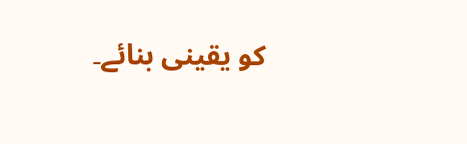کو یقینی بنائے۔